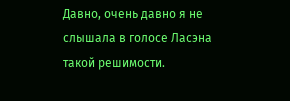Давно, очень давно я не слышала в голосе Ласэна такой решимости.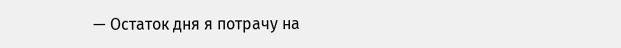— Остаток дня я потрачу на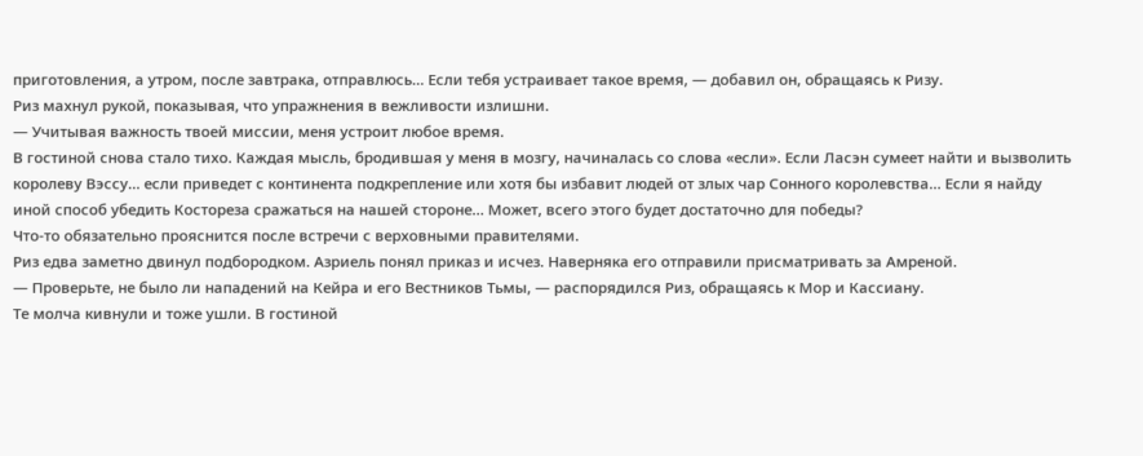приготовления, а утром, после завтрака, отправлюсь… Если тебя устраивает такое время, — добавил он, обращаясь к Ризу.
Риз махнул рукой, показывая, что упражнения в вежливости излишни.
— Учитывая важность твоей миссии, меня устроит любое время.
В гостиной снова стало тихо. Каждая мысль, бродившая у меня в мозгу, начиналась со слова «если». Если Ласэн сумеет найти и вызволить королеву Вэссу… если приведет с континента подкрепление или хотя бы избавит людей от злых чар Сонного королевства… Если я найду иной способ убедить Костореза сражаться на нашей стороне… Может, всего этого будет достаточно для победы?
Что-то обязательно прояснится после встречи с верховными правителями.
Риз едва заметно двинул подбородком. Азриель понял приказ и исчез. Наверняка его отправили присматривать за Амреной.
— Проверьте, не было ли нападений на Кейра и его Вестников Тьмы, — распорядился Риз, обращаясь к Мор и Кассиану.
Те молча кивнули и тоже ушли. В гостиной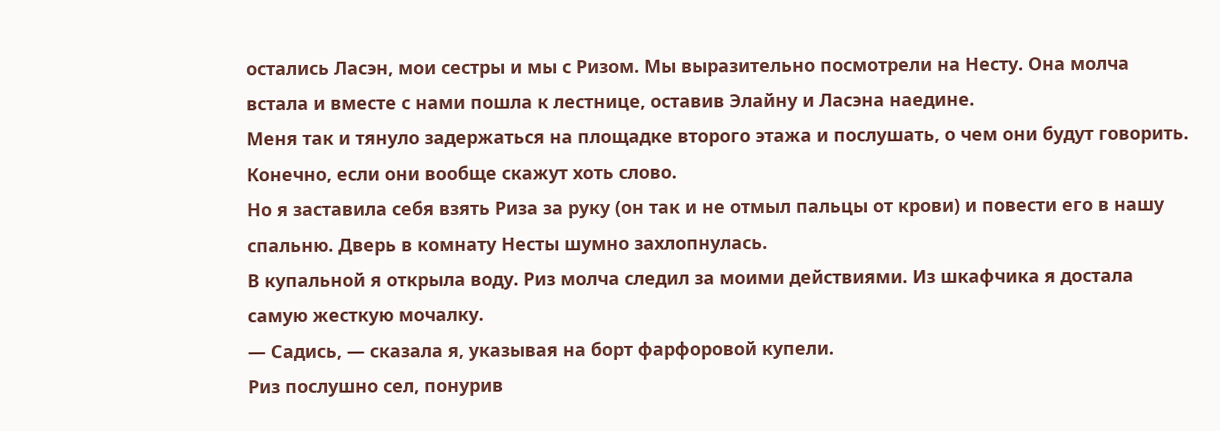остались Ласэн, мои сестры и мы с Ризом. Мы выразительно посмотрели на Несту. Она молча встала и вместе с нами пошла к лестнице, оставив Элайну и Ласэна наедине.
Меня так и тянуло задержаться на площадке второго этажа и послушать, о чем они будут говорить. Конечно, если они вообще скажут хоть слово.
Но я заставила себя взять Риза за руку (он так и не отмыл пальцы от крови) и повести его в нашу спальню. Дверь в комнату Несты шумно захлопнулась.
В купальной я открыла воду. Риз молча следил за моими действиями. Из шкафчика я достала самую жесткую мочалку.
— Садись, — сказала я, указывая на борт фарфоровой купели.
Риз послушно сел, понурив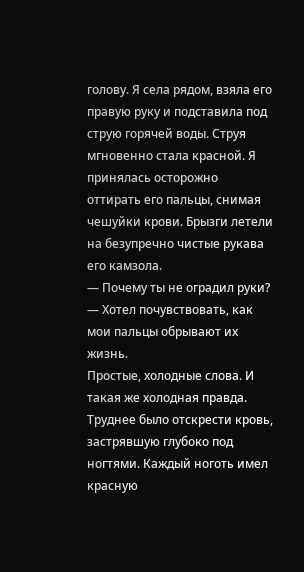голову. Я села рядом, взяла его правую руку и подставила под струю горячей воды. Струя мгновенно стала красной. Я принялась осторожно оттирать его пальцы, снимая чешуйки крови. Брызги летели на безупречно чистые рукава его камзола.
— Почему ты не оградил руки?
— Хотел почувствовать, как мои пальцы обрывают их жизнь.
Простые, холодные слова. И такая же холодная правда.
Труднее было отскрести кровь, застрявшую глубоко под ногтями. Каждый ноготь имел красную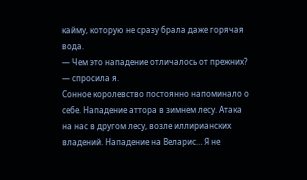кайму, которую не сразу брала даже горячая вода.
— Чем это нападение отличалось от прежних? — спросила я.
Сонное королевство постоянно напоминало о себе. Нападение аттора в зимнем лесу. Атака на нас в другом лесу, возле иллирианских владений. Нападение на Веларис… Я не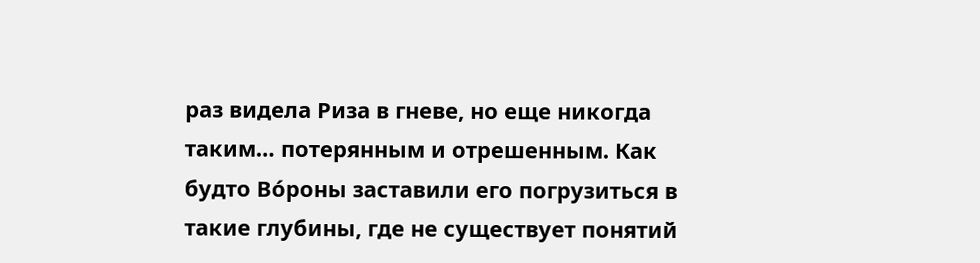раз видела Риза в гневе, но еще никогда таким… потерянным и отрешенным. Как будто Во́роны заставили его погрузиться в такие глубины, где не существует понятий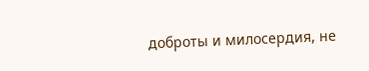доброты и милосердия, не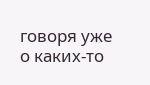говоря уже о каких-то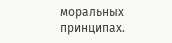моральных принципах.